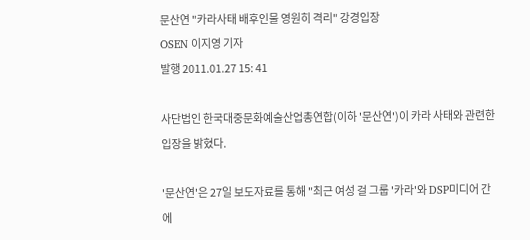문산연 "카라사태 배후인물 영원히 격리" 강경입장
OSEN 이지영 기자
발행 2011.01.27 15: 41

사단법인 한국대중문화예술산업총연합(이하 '문산연')이 카라 사태와 관련한 입장을 밝혔다.

'문산연'은 27일 보도자료를 통해 "최근 여성 걸 그룹 '카라'와 DSP미디어 간에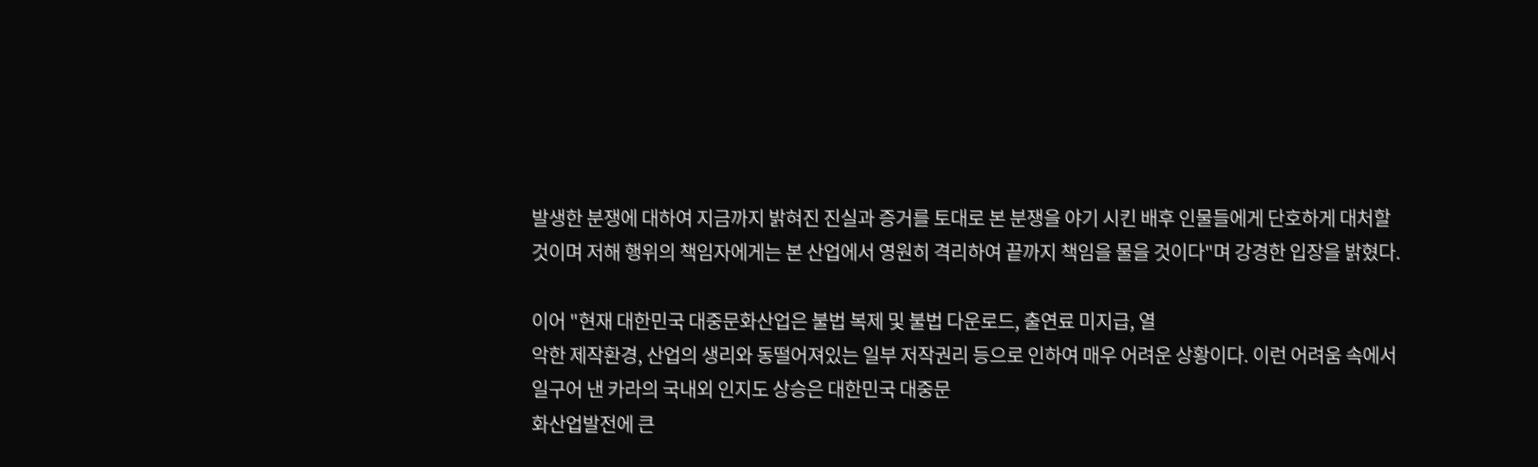발생한 분쟁에 대하여 지금까지 밝혀진 진실과 증거를 토대로 본 분쟁을 야기 시킨 배후 인물들에게 단호하게 대처할 것이며 저해 행위의 책임자에게는 본 산업에서 영원히 격리하여 끝까지 책임을 물을 것이다"며 강경한 입장을 밝혔다.

이어 "현재 대한민국 대중문화산업은 불법 복제 및 불법 다운로드, 출연료 미지급, 열
악한 제작환경, 산업의 생리와 동떨어져있는 일부 저작권리 등으로 인하여 매우 어려운 상황이다. 이런 어려움 속에서 일구어 낸 카라의 국내외 인지도 상승은 대한민국 대중문
화산업발전에 큰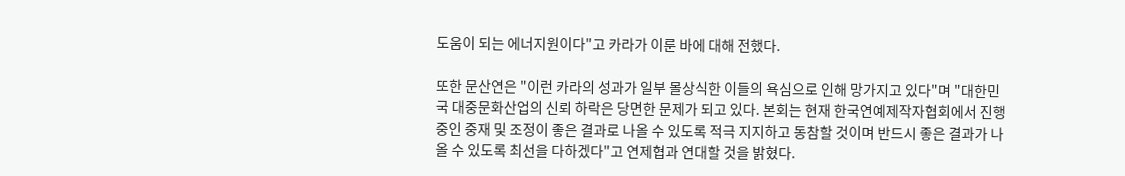도움이 되는 에너지원이다"고 카라가 이룬 바에 대해 전했다.

또한 문산연은 "이런 카라의 성과가 일부 몰상식한 이들의 욕심으로 인해 망가지고 있다"며 "대한민국 대중문화산업의 신뢰 하락은 당면한 문제가 되고 있다. 본회는 현재 한국연예제작자협회에서 진행 중인 중재 및 조정이 좋은 결과로 나올 수 있도록 적극 지지하고 동참할 것이며 반드시 좋은 결과가 나올 수 있도록 최선을 다하겠다"고 연제협과 연대할 것을 밝혔다.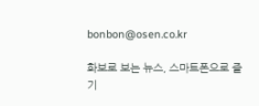bonbon@osen.co.kr

화보로 보는 뉴스, 스마트폰으로 즐기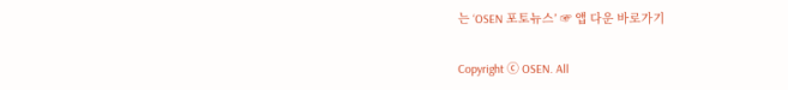는 ‘OSEN 포토뉴스’ ☞ 앱 다운 바로가기

Copyright ⓒ OSEN. All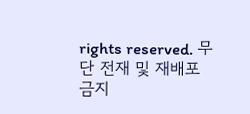rights reserved. 무단 전재 및 재배포 금지